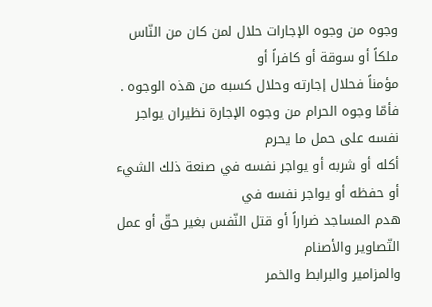وجوه من وجوه الإجارات حلال لمن كان من النّاس ملكاً أو سوقة أو كافراً أو
مؤمناً فحلال إجارته وحلال كسبه من هذه الوجوه .
فأمّا وجوه الحرام من وجوه الإجارة نظيران يواجر نفسه على حمل ما يحرم
أكله أو شربه أو يواجر نفسه في صنعة ذلك الشيء أو حفظه أو يواجر نفسه في
هدم المساجد ضراراً أو قتل النّفس بغير حقّ أو عمل التّصاوير والأصنام
والمزامير والبرابط والخمر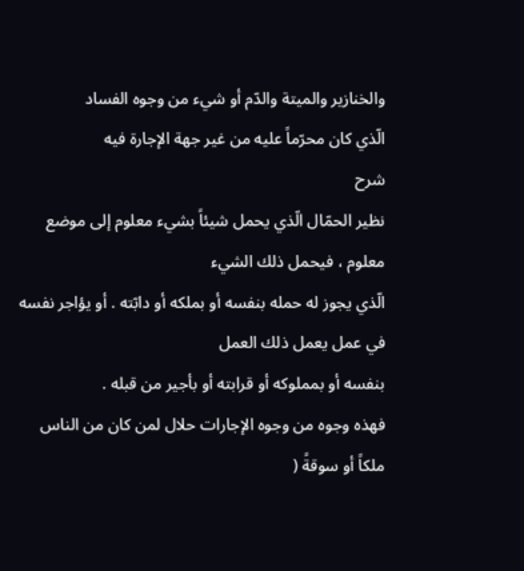والخنازير والميتة والدّم أو شيء من وجوه الفساد
الّذي كان محرّماً عليه من غير جهة الإجارة فيه
شرح
نظير الحمّال الّذي يحمل شيئاً بشيء معلوم إلى موضع معلوم ، فيحمل ذلك الشيء
الّذي يجوز له حمله بنفسه أو بملكه أو دابّته . أو يؤاجر نفسه في عمل يعمل ذلك العمل
بنفسه أو بمملوكه أو قرابته أو بأجير من قبله .
فهذه وجوه من وجوه الإجارات حلال لمن كان من الناس ملكاً أو سوقةً (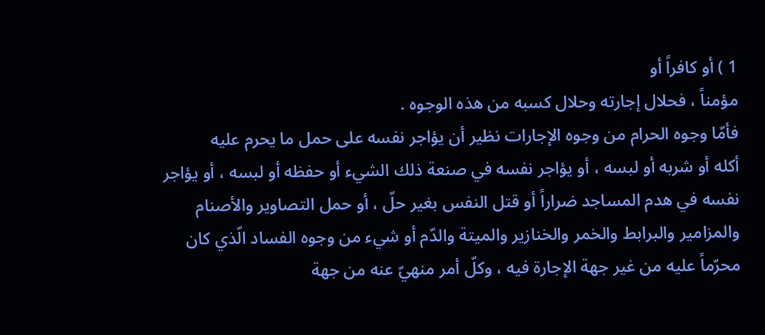1 ) أو كافراً أو
مؤمناً ، فحلال إجارته وحلال كسبه من هذه الوجوه .
فأمّا وجوه الحرام من وجوه الإجارات نظير أن يؤاجر نفسه على حمل ما يحرم عليه
أكله أو شربه أو لبسه ، أو يؤاجر نفسه في صنعة ذلك الشيء أو حفظه أو لبسه ، أو يؤاجر
نفسه في هدم المساجد ضراراً أو قتل النفس بغير حلّ ، أو حمل التصاوير والأصنام
والمزامير والبرابط والخمر والخنازير والميتة والدّم أو شيء من وجوه الفساد الّذي كان
محرّماً عليه من غير جهة الإجارة فيه ، وكلّ أمر منهيّ عنه من جهة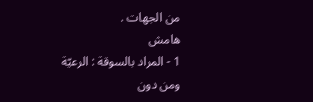من الجهات .
هامش
1 - المراد بالسوقة : الرعيّة ومن دون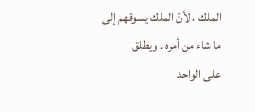الملك ، لأنّ الملك يسوقهم إلى ما شاء من أمره . ويطلق
على الواحد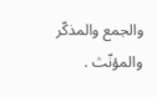والجمع والمذكّر والمؤنّث .